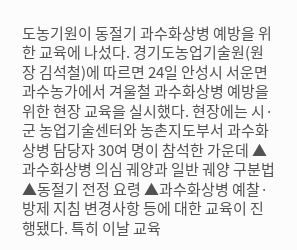도농기원이 동절기 과수화상병 예방을 위한 교육에 나섰다. 경기도농업기술원(원장 김석철)에 따르면 24일 안성시 서운면 과수농가에서 겨울철 과수화상병 예방을 위한 현장 교육을 실시했다. 현장에는 시·군 농업기술센터와 농촌지도부서 과수화상병 담당자 30여 명이 참석한 가운데 ▲과수화상병 의심 궤양과 일반 궤양 구분법 ▲동절기 전정 요령 ▲과수화상병 예찰·방제 지침 변경사항 등에 대한 교육이 진행됐다. 특히 이날 교육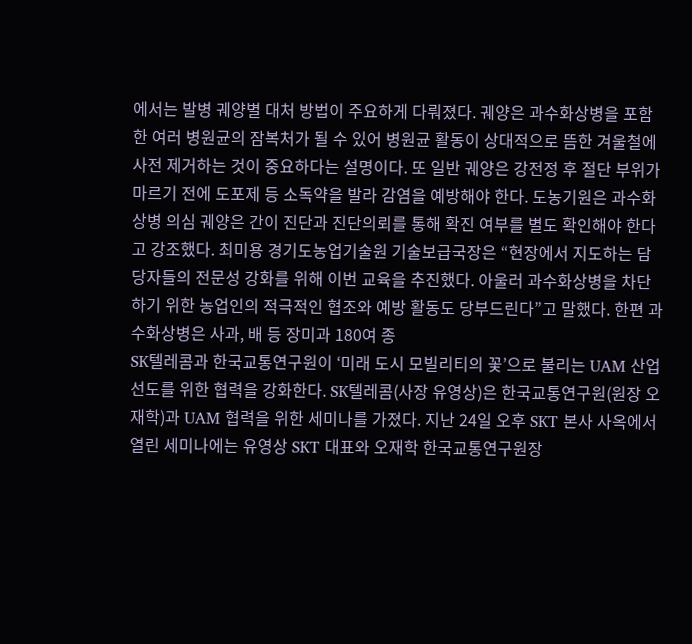에서는 발병 궤양별 대처 방법이 주요하게 다뤄졌다. 궤양은 과수화상병을 포함한 여러 병원균의 잠복처가 될 수 있어 병원균 활동이 상대적으로 뜸한 겨울철에 사전 제거하는 것이 중요하다는 설명이다. 또 일반 궤양은 강전정 후 절단 부위가 마르기 전에 도포제 등 소독약을 발라 감염을 예방해야 한다. 도농기원은 과수화상병 의심 궤양은 간이 진단과 진단의뢰를 통해 확진 여부를 별도 확인해야 한다고 강조했다. 최미용 경기도농업기술원 기술보급국장은 “현장에서 지도하는 담당자들의 전문성 강화를 위해 이번 교육을 추진했다. 아울러 과수화상병을 차단하기 위한 농업인의 적극적인 협조와 예방 활동도 당부드린다”고 말했다. 한편 과수화상병은 사과, 배 등 장미과 180여 종
SK텔레콤과 한국교통연구원이 ‘미래 도시 모빌리티의 꽃’으로 불리는 UAM 산업 선도를 위한 협력을 강화한다. SK텔레콤(사장 유영상)은 한국교통연구원(원장 오재학)과 UAM 협력을 위한 세미나를 가졌다. 지난 24일 오후 SKT 본사 사옥에서 열린 세미나에는 유영상 SKT 대표와 오재학 한국교통연구원장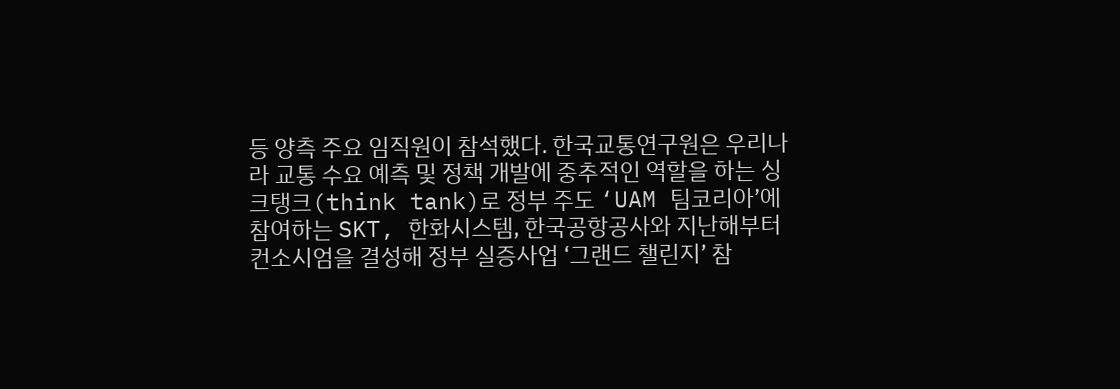등 양측 주요 임직원이 참석했다. 한국교통연구원은 우리나라 교통 수요 예측 및 정책 개발에 중추적인 역할을 하는 싱크탱크(think tank)로 정부 주도 ‘UAM 팀코리아’에 참여하는 SKT, 한화시스템, 한국공항공사와 지난해부터 컨소시엄을 결성해 정부 실증사업 ‘그랜드 챌린지’ 참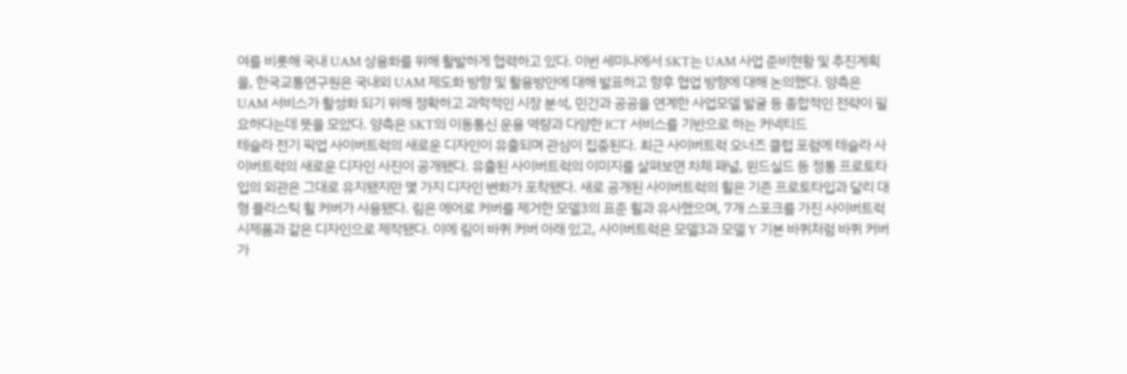여를 비롯해 국내 UAM 상용화를 위해 활발하게 협력하고 있다. 이번 세미나에서 SKT는 UAM 사업 준비현황 및 추진계획을, 한국교통연구원은 국내외 UAM 제도화 방향 및 활용방안에 대해 발표하고 향후 협업 방향에 대해 논의했다. 양측은 UAM 서비스가 활성화 되기 위해 정확하고 과학적인 시장 분석, 민간과 공공을 연계한 사업모델 발굴 등 종합적인 전략이 필요하다는데 뜻을 모았다. 양측은 SKT의 이동통신 운용 역량과 다양한 ICT 서비스를 기반으로 하는 커넥티드
테슬라 전기 픽업 사이버트럭의 새로운 디자인이 유출되며 관심이 집중된다. 최근 사이버트럭 오너즈 클럽 포럼에 테슬라 사이버트럭의 새로운 디자인 사진이 공개됐다. 유출된 사이버트럭의 이미지를 살펴보면 차체 패널, 윈드실드 등 정통 프로토타입의 외관은 그대로 유지됐지만 몇 가지 디자인 변화가 포착됐다. 새로 공개된 사이버트럭의 휠은 기존 프로토타입과 달리 대형 플라스틱 휠 커버가 사용됐다. 림은 에어로 커버를 제거한 모델3의 표준 휠과 유사했으며, 7개 스포크를 가진 사이버트럭 시제품과 같은 디자인으로 제작됐다. 이에 림이 바퀴 커버 아래 있고, 사이버트럭은 모델3과 모델 Y 기본 바퀴처럼 바퀴 커버가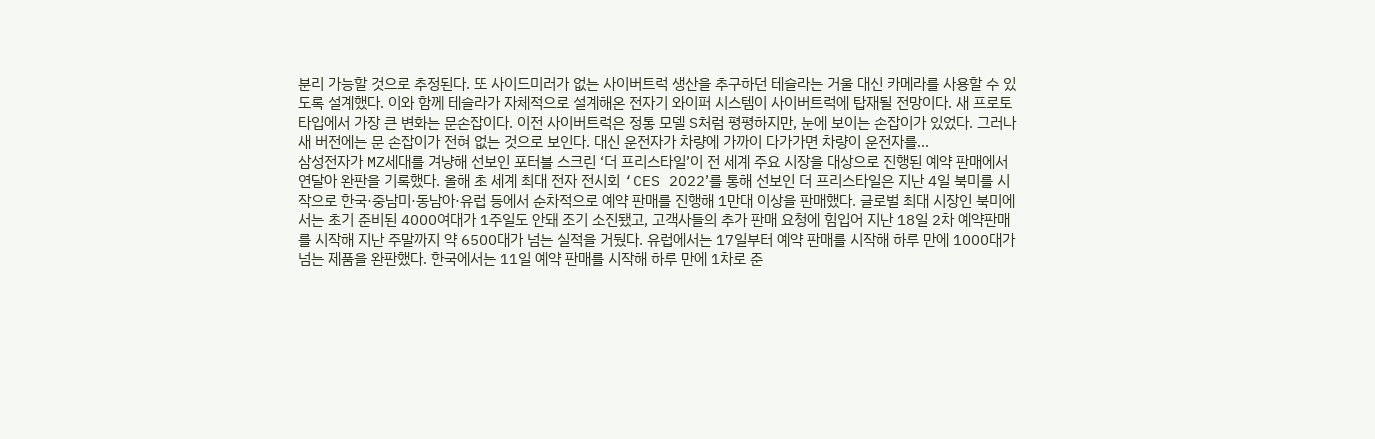분리 가능할 것으로 추정된다. 또 사이드미러가 없는 사이버트럭 생산을 추구하던 테슬라는 거울 대신 카메라를 사용할 수 있도록 설계했다. 이와 함께 테슬라가 자체적으로 설계해온 전자기 와이퍼 시스템이 사이버트럭에 탑재될 전망이다. 새 프로토타입에서 가장 큰 변화는 문손잡이다. 이전 사이버트럭은 정통 모델 S처럼 평평하지만, 눈에 보이는 손잡이가 있었다. 그러나 새 버전에는 문 손잡이가 전혀 없는 것으로 보인다. 대신 운전자가 차량에 가까이 다가가면 차량이 운전자를…
삼성전자가 MZ세대를 겨냥해 선보인 포터블 스크린 ‘더 프리스타일’이 전 세계 주요 시장을 대상으로 진행된 예약 판매에서 연달아 완판을 기록했다. 올해 초 세계 최대 전자 전시회 ‘CES 2022’를 통해 선보인 더 프리스타일은 지난 4일 북미를 시작으로 한국·중남미·동남아·유럽 등에서 순차적으로 예약 판매를 진행해 1만대 이상을 판매했다. 글로벌 최대 시장인 북미에서는 초기 준비된 4000여대가 1주일도 안돼 조기 소진됐고, 고객사들의 추가 판매 요청에 힘입어 지난 18일 2차 예약판매를 시작해 지난 주말까지 약 6500대가 넘는 실적을 거뒀다. 유럽에서는 17일부터 예약 판매를 시작해 하루 만에 1000대가 넘는 제품을 완판했다. 한국에서는 11일 예약 판매를 시작해 하루 만에 1차로 준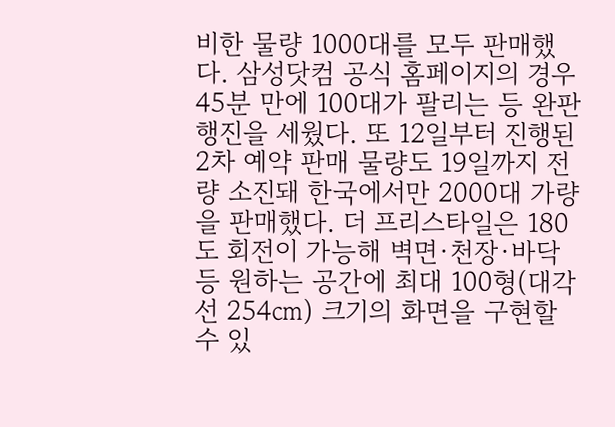비한 물량 1000대를 모두 판매했다. 삼성닷컴 공식 홈페이지의 경우 45분 만에 100대가 팔리는 등 완판 행진을 세웠다. 또 12일부터 진행된 2차 예약 판매 물량도 19일까지 전량 소진돼 한국에서만 2000대 가량을 판매했다. 더 프리스타일은 180도 회전이 가능해 벽면·천장·바닥 등 원하는 공간에 최대 100형(대각선 254㎝) 크기의 화면을 구현할 수 있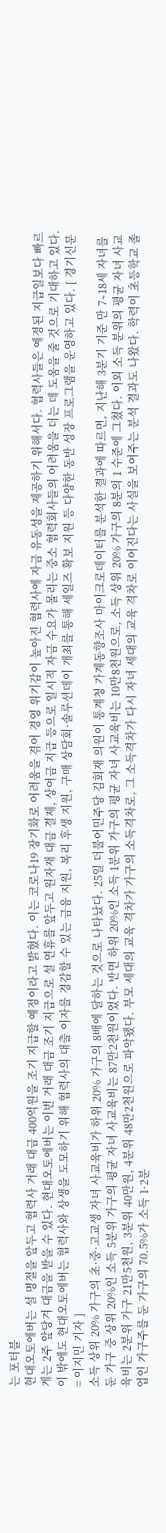는 포터블
현대오토에버는 설 명절을 앞두고 협력사 거래 대금 400억원을 조기 지급할 예정이라고 밝혔다. 이는 코로나19 장기화로 어려움을 겪어 경영 위기감이 높아진 협력사에 자금 유동성을 제공하기 위해서다. 협력사들은 예정된 지급일보다 빠르게는 2주 앞당겨 대금을 받을 수 있다. 현대오토에버는 이번 거래 대금 조기 지급으로 설 연휴를 앞두고 원자재 대금 결제, 상여금 지급 등으로 일시적 자금 수요가 몰리는 중소 협력회사들의 어려움을 더는 데 도움을 줄 것으로 기대하고 있다. 이 밖에도 현대오토에버는 협력사와 상생을 도모하기 위해 협력사의 대출 이자를 경감할 수 있는 금융 지원, 복리 후생 지원, 구매 상담회·솔루션데이 개최를 통해 세일즈 확보 지원 등 다양한 동반 성장 프로그램을 운영하고 있다. [ 경기신문 = 이지민 기자 ]
소득 상위 20% 가구의 초·중·고교생 자녀 사교육비가 하위 20% 가구의 8배에 달하는 것으로 나타났다. 25일 더불어민주당 김회재 의원이 통계청 가계동향조사 마이크로데이터를 분석한 결과에 따르면, 지난해 3분기 기준 만 7∼18세 자녀를 둔 가구 중 상위 20%인 소득 5분위 가구의 평균 자녀 사교육비는 87만2천원이었다. 반면 하위 20%인 소득 1분위 가구의 평균 자녀 사교육비는 10만8천원으로, 소득 상위 20% 가구의 8분의 1 수준에 그쳤다. 이외 소득 분위의 평균 자녀 사교육비는 2분위 가구 21만5천원, 3분위 40만원, 4분위 48만2천원으로 파악됐다. 부모 세대의 교육 격차가 가구의 소득격차로, 그 소득격차가 다시 자녀 세대의 교육 격차로 이어진다는 사실을 보여주는 분석 결과도 나왔다. 학력이 초등학교 졸업인 가구주를 둔 가구의 70.5%가 소득 1·2분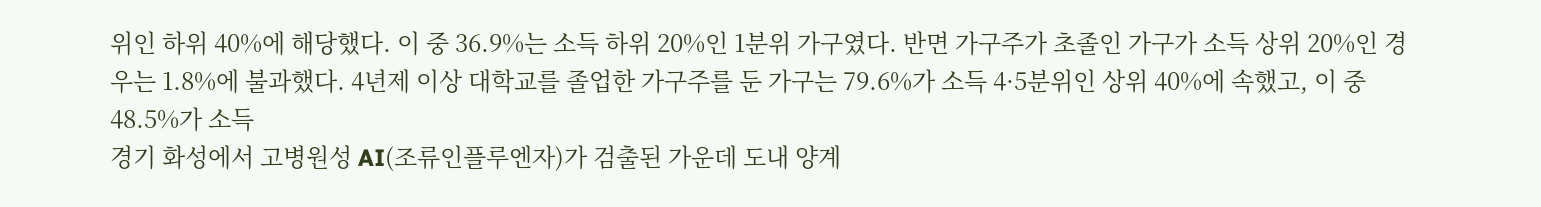위인 하위 40%에 해당했다. 이 중 36.9%는 소득 하위 20%인 1분위 가구였다. 반면 가구주가 초졸인 가구가 소득 상위 20%인 경우는 1.8%에 불과했다. 4년제 이상 대학교를 졸업한 가구주를 둔 가구는 79.6%가 소득 4·5분위인 상위 40%에 속했고, 이 중 48.5%가 소득
경기 화성에서 고병원성 AI(조류인플루엔자)가 검출된 가운데 도내 양계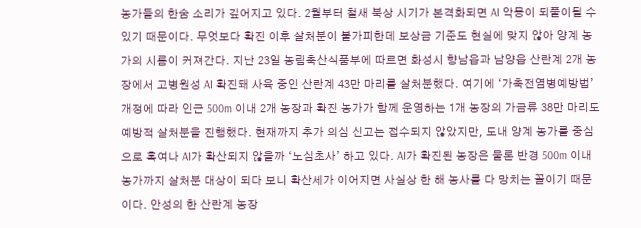농가들의 한숨 소리가 깊어지고 있다. 2월부터 철새 북상 시기가 본격화되면 AI 악몽이 되풀이될 수 있기 때문이다. 무엇보다 확진 이후 살처분이 불가피한데 보상금 기준도 현실에 맞지 않아 양계 농가의 시름이 커져간다. 지난 23일 농림축산식품부에 따르면 화성시 향남읍과 남양읍 산란계 2개 농장에서 고병원성 AI 확진돼 사육 중인 산란계 43만 마리를 살처분했다. 여기에 ‘가축전염병예방법’ 개정에 따라 인근 500m 이내 2개 농장과 확진 농가가 함께 운영하는 1개 농장의 가금류 38만 마리도 예방적 살처분을 진행했다. 현재까지 추가 의심 신고는 접수되지 않았지만, 도내 양계 농가를 중심으로 혹여나 AI가 확산되지 않을까 ‘노심초사’ 하고 있다. AI가 확진된 농장은 물론 반경 500m 이내 농가까지 살처분 대상이 되다 보니 확산세가 이어지면 사실상 한 해 농사를 다 망치는 꼴이기 때문이다. 안성의 한 산란계 농장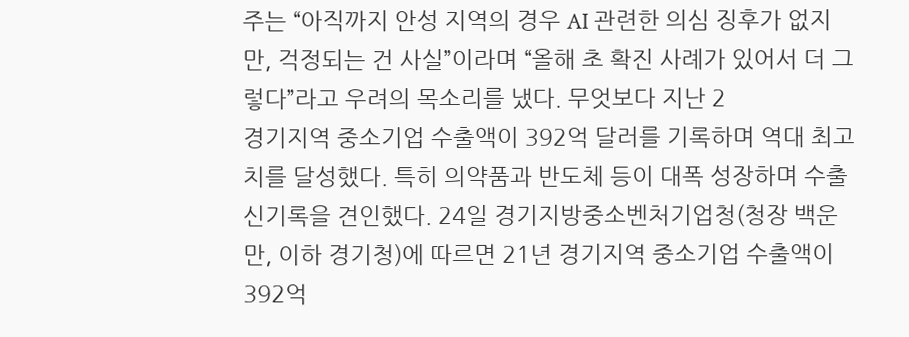주는 “아직까지 안성 지역의 경우 AI 관련한 의심 징후가 없지만, 걱정되는 건 사실”이라며 “올해 초 확진 사례가 있어서 더 그렇다”라고 우려의 목소리를 냈다. 무엇보다 지난 2
경기지역 중소기업 수출액이 392억 달러를 기록하며 역대 최고치를 달성했다. 특히 의약품과 반도체 등이 대폭 성장하며 수출 신기록을 견인했다. 24일 경기지방중소벤처기업청(청장 백운만, 이하 경기청)에 따르면 21년 경기지역 중소기업 수출액이 392억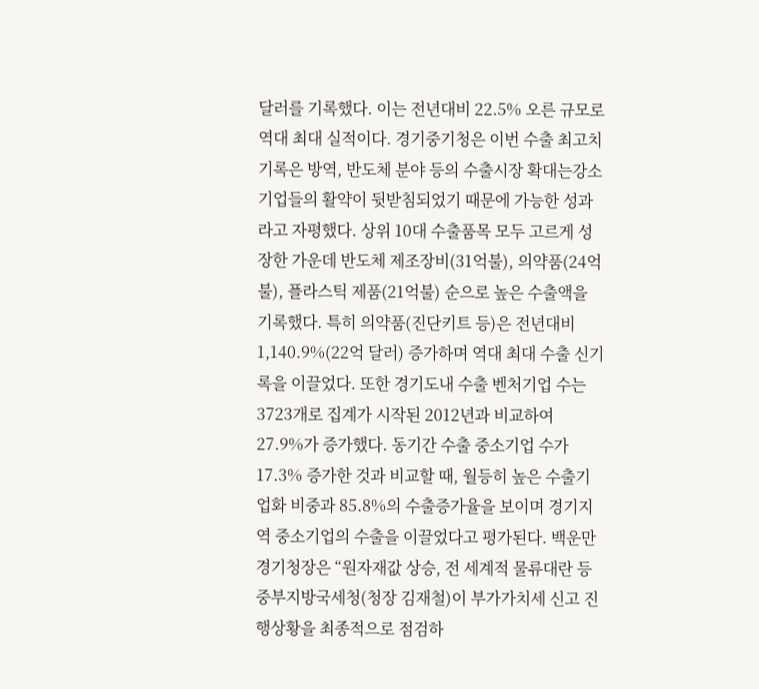달러를 기록했다. 이는 전년대비 22.5% 오른 규모로 역대 최대 실적이다. 경기중기청은 이번 수출 최고치 기록은 방역, 반도체 분야 등의 수출시장 확대는강소기업들의 활약이 뒷받침되었기 때문에 가능한 성과라고 자평했다. 상위 10대 수출품목 모두 고르게 성장한 가운데 반도체 제조장비(31억불), 의약품(24억불), 플라스틱 제품(21억불) 순으로 높은 수출액을 기록했다. 특히 의약품(진단키트 등)은 전년대비 1,140.9%(22억 달러) 증가하며 역대 최대 수출 신기록을 이끌었다. 또한 경기도내 수출 벤처기업 수는 3723개로 집계가 시작된 2012년과 비교하여 27.9%가 증가했다. 동기간 수출 중소기업 수가 17.3% 증가한 것과 비교할 때, 월등히 높은 수출기업화 비중과 85.8%의 수출증가율을 보이며 경기지역 중소기업의 수출을 이끌었다고 평가된다. 백운만 경기청장은 “원자재값 상승, 전 세계적 물류대란 등
중부지방국세청(청장 김재철)이 부가가치세 신고 진행상황을 최종적으로 점검하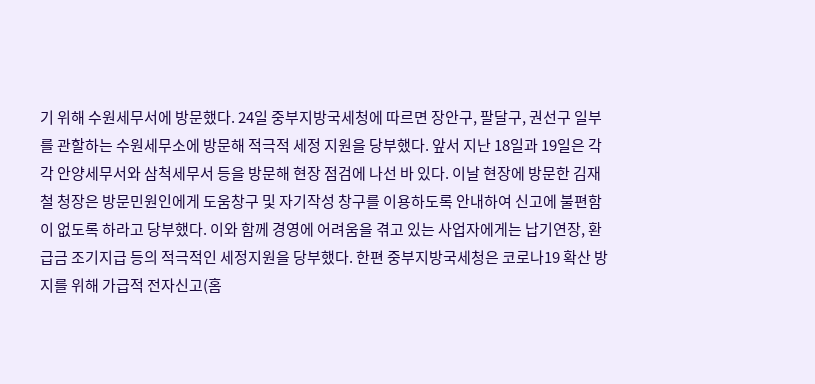기 위해 수원세무서에 방문했다. 24일 중부지방국세청에 따르면 장안구, 팔달구, 권선구 일부를 관할하는 수원세무소에 방문해 적극적 세정 지원을 당부했다. 앞서 지난 18일과 19일은 각각 안양세무서와 삼척세무서 등을 방문해 현장 점검에 나선 바 있다. 이날 현장에 방문한 김재철 청장은 방문민원인에게 도움창구 및 자기작성 창구를 이용하도록 안내하여 신고에 불편함이 없도록 하라고 당부했다. 이와 함께 경영에 어려움을 겪고 있는 사업자에게는 납기연장, 환급금 조기지급 등의 적극적인 세정지원을 당부했다. 한편 중부지방국세청은 코로나19 확산 방지를 위해 가급적 전자신고(홈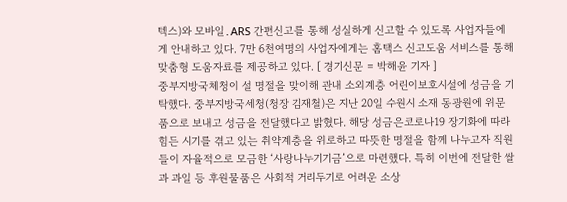텍스)와 모바일․ARS 간편신고를 통해 성실하게 신고할 수 있도록 사업자들에게 안내하고 있다. 7만 6천여명의 사업자에게는 홈택스 신고도움 서비스를 통해 맞춤형 도움자료를 제공하고 있다. [ 경기신문 = 박해윤 기자 ]
중부지방국체청이 설 명절을 맞이해 관내 소외계층 어린이보호시설에 성금을 기탁했다. 중부지방국세청(청장 김재철)은 지난 20일 수원시 소재 동광원에 위문품으로 보내고 성금을 전달했다고 밝혔다. 해당 성금은코로나19 장기화에 따라 힘든 시기를 겪고 있는 취약계층을 위로하고 따뜻한 명절을 함께 나누고자 직원들이 자율적으로 모금한 ‘사랑나누기기금’으로 마련했다. 특히 이번에 전달한 쌀과 과일 등 후원물품은 사회적 거리두기로 어려운 소상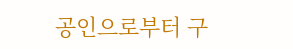공인으로부터 구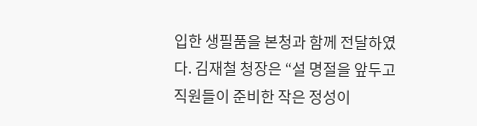입한 생필품을 본청과 함께 전달하였다. 김재철 청장은 “설 명절을 앞두고 직원들이 준비한 작은 정성이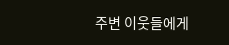주변 이웃들에게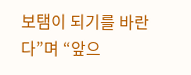보탬이 되기를 바란다”며 “앞으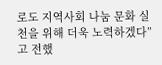로도 지역사회 나눔 문화 실천을 위해 더욱 노력하겠다”고 전했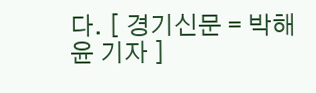다. [ 경기신문 = 박해윤 기자 ]